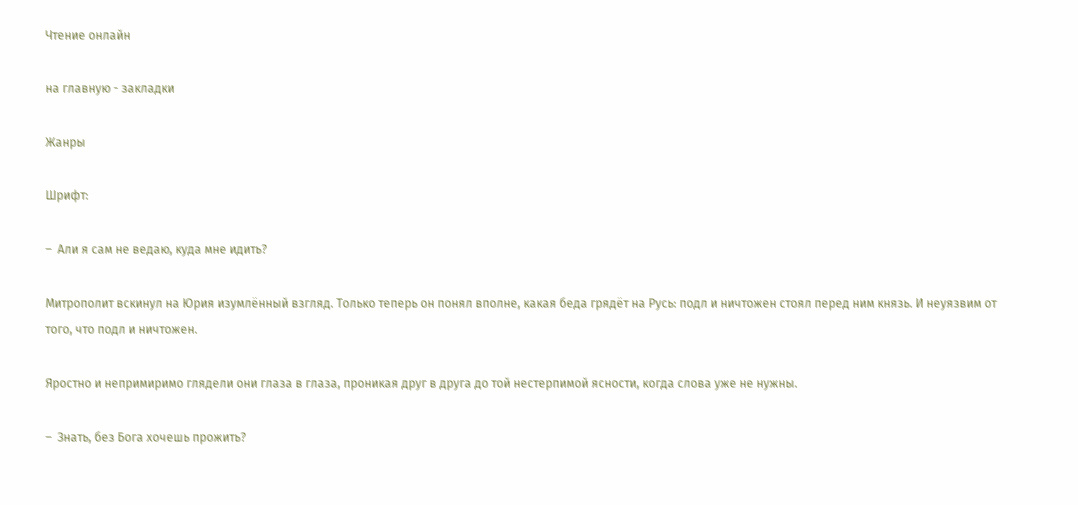Чтение онлайн

на главную - закладки

Жанры

Шрифт:

–  Али я сам не ведаю, куда мне идить?

Митрополит вскинул на Юрия изумлённый взгляд. Только теперь он понял вполне, какая беда грядёт на Русь: подл и ничтожен стоял перед ним князь. И неуязвим от того, что подл и ничтожен.

Яростно и непримиримо глядели они глаза в глаза, проникая друг в друга до той нестерпимой ясности, когда слова уже не нужны.

–  Знать, без Бога хочешь прожить?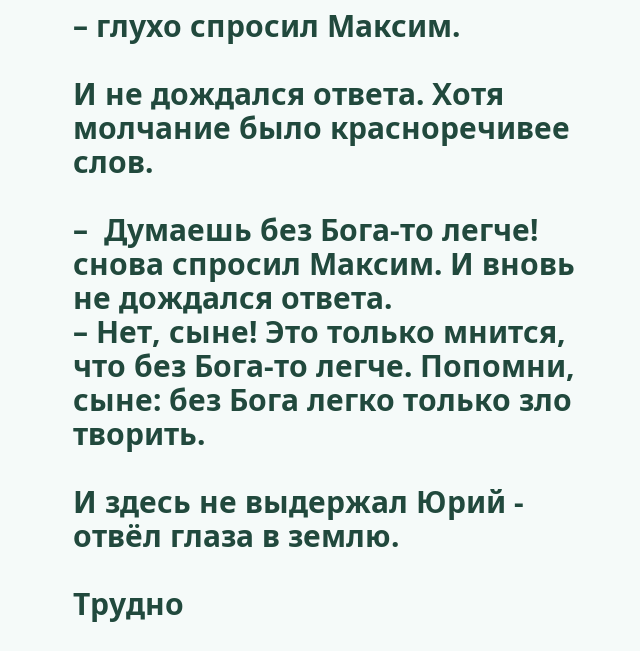– глухо спросил Максим.

И не дождался ответа. Хотя молчание было красноречивее слов.

–  Думаешь без Бога-то легче!
снова спросил Максим. И вновь не дождался ответа.
– Нет, сыне! Это только мнится, что без Бога-то легче. Попомни, сыне: без Бога легко только зло творить.

И здесь не выдержал Юрий - отвёл глаза в землю.

Трудно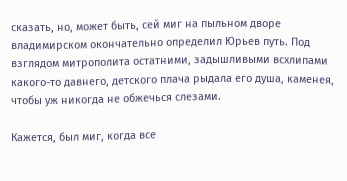сказать, но, может быть, сей миг на пыльном дворе владимирском окончательно определил Юрьев путь. Под взглядом митрополита остатними, задышливыми всхлипами какого-то давнего, детского плача рыдала его душа, каменея, чтобы уж никогда не обжечься слезами.

Кажется, был миг, когда все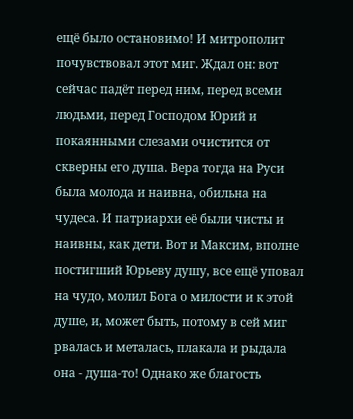ещё было остановимо! И митрополит почувствовал этот миг. Ждал он: вот сейчас падёт перед ним, перед всеми людьми, перед Господом Юрий и покаянными слезами очистится от скверны его душа. Вера тогда на Руси была молода и наивна, обильна на чудеса. И патриархи её были чисты и наивны, как дети. Вот и Максим, вполне постигший Юрьеву душу, все ещё уповал на чудо, молил Бога о милости и к этой душе, и, может быть, потому в сей миг рвалась и металась, плакала и рыдала она - душа-то! Однако же благость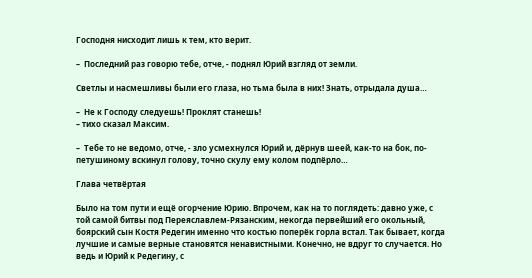Господня нисходит лишь к тем, кто верит.

–  Последний раз говорю тебе, отче, - поднял Юрий взгляд от земли.

Светлы и насмешливы были его глаза, но тьма была в них! Знать, отрыдала душа…

–  Не к Господу следуешь! Проклят станешь!
– тихо сказал Максим.

–  Тебе то не ведомо, отче, - зло усмехнулся Юрий и, дёрнув шеей, как-то на бок, по-петушиному вскинул голову, точно скулу ему колом подпёрло…

Глава четвёртая

Было на том пути и ещё огорчение Юрию. Впрочем, как на то поглядеть: давно уже, с той самой битвы под Переяславлем-Рязанским, некогда первейший его окольный, боярский сын Костя Редегин именно что костью поперёк горла встал. Так бывает, когда лучшие и самые верные становятся ненавистными. Конечно, не вдруг то случается. Но ведь и Юрий к Редегину, с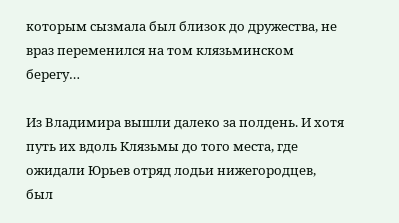которым сызмала был близок до дружества, не враз переменился на том клязьминском берегу…

Из Владимира вышли далеко за полдень. И хотя путь их вдоль Клязьмы до того места, где ожидали Юрьев отряд лодьи нижегородцев, был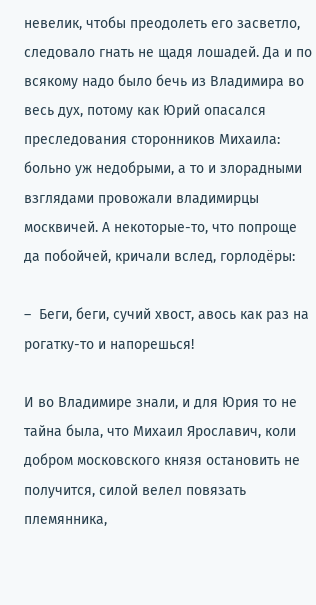невелик, чтобы преодолеть его засветло, следовало гнать не щадя лошадей. Да и по всякому надо было бечь из Владимира во весь дух, потому как Юрий опасался преследования сторонников Михаила: больно уж недобрыми, а то и злорадными взглядами провожали владимирцы москвичей. А некоторые-то, что попроще да побойчей, кричали вслед, горлодёры:

–  Беги, беги, сучий хвост, авось как раз на рогатку-то и напорешься!

И во Владимире знали, и для Юрия то не тайна была, что Михаил Ярославич, коли добром московского князя остановить не получится, силой велел повязать племянника,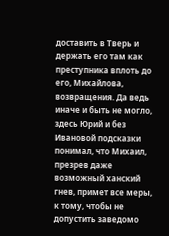доставить в Тверь и держать его там как преступника вплоть до его, Михайлова, возвращения. Да ведь иначе и быть не могло, здесь Юрий и без Ивановой подсказки понимал, что Михаил, презрев даже возможный ханский гнев, примет все меры, к тому, чтобы не допустить заведомо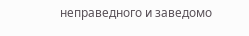неправедного и заведомо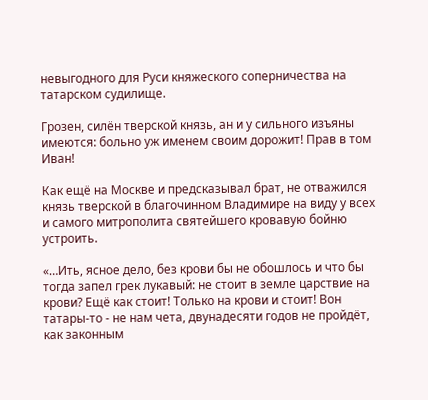невыгодного для Руси княжеского соперничества на татарском судилище.

Грозен, силён тверской князь, ан и у сильного изъяны имеются: больно уж именем своим дорожит! Прав в том Иван!

Как ещё на Москве и предсказывал брат, не отважился князь тверской в благочинном Владимире на виду у всех и самого митрополита святейшего кровавую бойню устроить.

«…Ить, ясное дело, без крови бы не обошлось и что бы тогда запел грек лукавый: не стоит в земле царствие на крови? Ещё как стоит! Только на крови и стоит! Вон татары-то - не нам чета, двунадесяти годов не пройдёт, как законным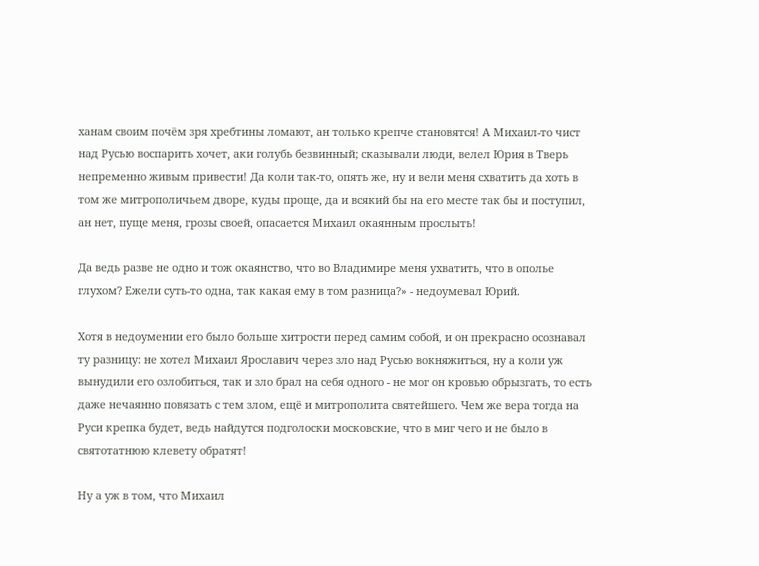ханам своим почём зря хребтины ломают, ан только крепче становятся! А Михаил-то чист над Русью воспарить хочет, аки голубь безвинный; сказывали люди, велел Юрия в Тверь непременно живым привести! Да коли так-то, опять же, ну и вели меня схватить да хоть в том же митрополичьем дворе, куды проще, да и всякий бы на его месте так бы и поступил, ан нет, пуще меня, грозы своей, опасается Михаил окаянным прослыть!

Да ведь разве не одно и тож окаянство, что во Владимире меня ухватить, что в ополье глухом? Ежели суть-то одна, так какая ему в том разница?» - недоумевал Юрий.

Хотя в недоумении его было больше хитрости перед самим собой, и он прекрасно осознавал ту разницу: не хотел Михаил Ярославич через зло над Русью вокняжиться, ну а коли уж вынудили его озлобиться, так и зло брал на себя одного - не мог он кровью обрызгать, то есть даже нечаянно повязать с тем злом, ещё и митрополита святейшего. Чем же вера тогда на Руси крепка будет, ведь найдутся подголоски московские, что в миг чего и не было в святотатнюю клевету обратят!

Ну а уж в том, что Михаил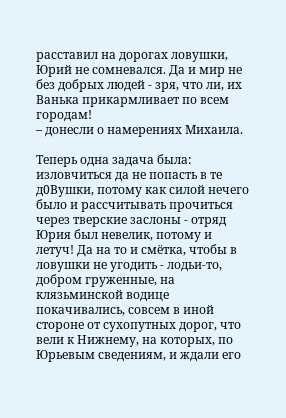расставил на дорогах ловушки, Юрий не сомневался. Да и мир не без добрых людей - зря, что ли, их Ванька прикармливает по всем городам!
– донесли о намерениях Михаила.

Теперь одна задача была: изловчиться да не попасть в те д0Вушки, потому как силой нечего было и рассчитывать прочиться через тверские заслоны - отряд Юрия был невелик, потому и летуч! Да на то и смётка, чтобы в ловушки не угодить - лодьи-то, добром груженные, на клязьминской водице покачивались, совсем в иной стороне от сухопутных дорог, что вели к Нижнему, на которых, по Юрьевым сведениям, и ждали его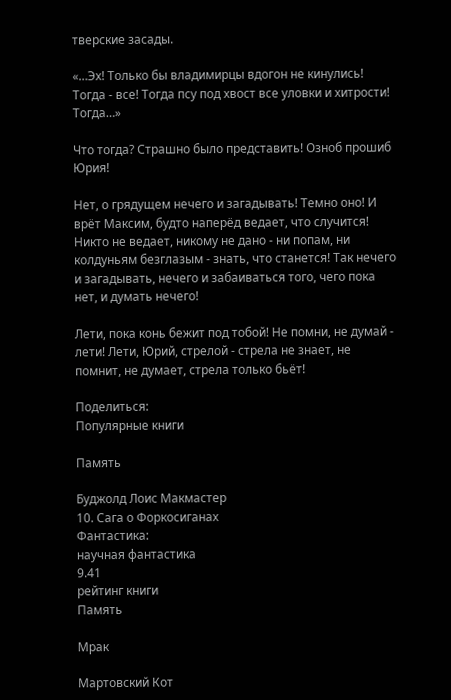тверские засады.

«…Эх! Только бы владимирцы вдогон не кинулись! Тогда - все! Тогда псу под хвост все уловки и хитрости! Тогда…»

Что тогда? Страшно было представить! Озноб прошиб Юрия!

Нет, о грядущем нечего и загадывать! Темно оно! И врёт Максим, будто наперёд ведает, что случится! Никто не ведает, никому не дано - ни попам, ни колдуньям безглазым - знать, что станется! Так нечего и загадывать, нечего и забаиваться того, чего пока нет, и думать нечего!

Лети, пока конь бежит под тобой! Не помни, не думай - лети! Лети, Юрий, стрелой - стрела не знает, не помнит, не думает, стрела только бьёт!

Поделиться:
Популярные книги

Память

Буджолд Лоис Макмастер
10. Сага о Форкосиганах
Фантастика:
научная фантастика
9.41
рейтинг книги
Память

Мрак

Мартовский Кот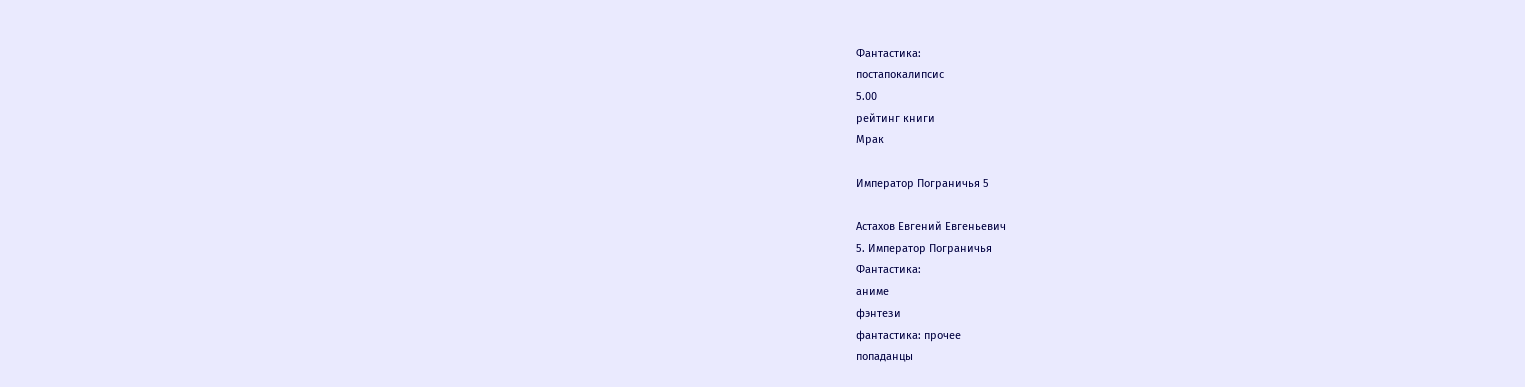Фантастика:
постапокалипсис
5.00
рейтинг книги
Мрак

Император Пограничья 5

Астахов Евгений Евгеньевич
5. Император Пограничья
Фантастика:
аниме
фэнтези
фантастика: прочее
попаданцы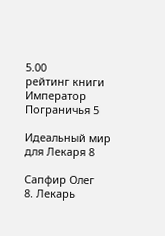5.00
рейтинг книги
Император Пограничья 5

Идеальный мир для Лекаря 8

Сапфир Олег
8. Лекарь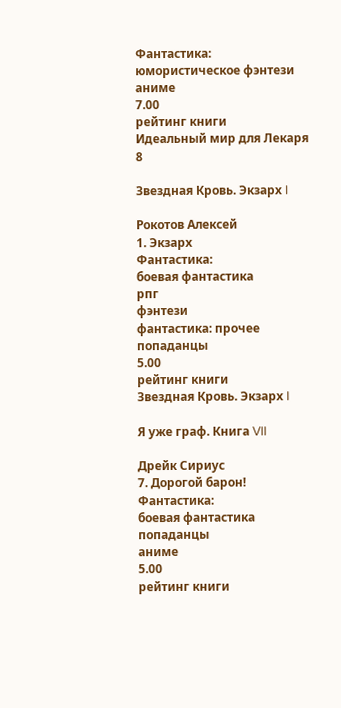Фантастика:
юмористическое фэнтези
аниме
7.00
рейтинг книги
Идеальный мир для Лекаря 8

Звездная Кровь. Экзарх I

Рокотов Алексей
1. Экзарх
Фантастика:
боевая фантастика
рпг
фэнтези
фантастика: прочее
попаданцы
5.00
рейтинг книги
Звездная Кровь. Экзарх I

Я уже граф. Книга VII

Дрейк Сириус
7. Дорогой барон!
Фантастика:
боевая фантастика
попаданцы
аниме
5.00
рейтинг книги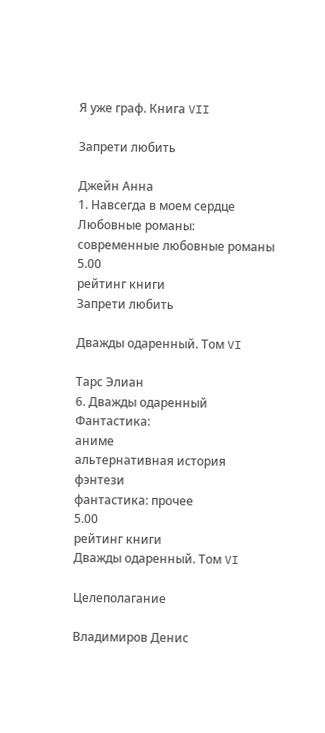Я уже граф. Книга VII

Запрети любить

Джейн Анна
1. Навсегда в моем сердце
Любовные романы:
современные любовные романы
5.00
рейтинг книги
Запрети любить

Дважды одаренный. Том VI

Тарс Элиан
6. Дважды одаренный
Фантастика:
аниме
альтернативная история
фэнтези
фантастика: прочее
5.00
рейтинг книги
Дважды одаренный. Том VI

Целеполагание

Владимиров Денис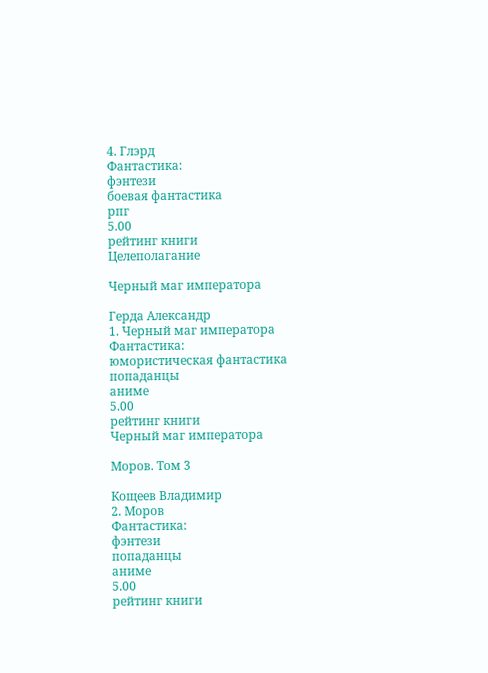4. Глэрд
Фантастика:
фэнтези
боевая фантастика
рпг
5.00
рейтинг книги
Целеполагание

Черный маг императора

Герда Александр
1. Черный маг императора
Фантастика:
юмористическая фантастика
попаданцы
аниме
5.00
рейтинг книги
Черный маг императора

Моров. Том 3

Кощеев Владимир
2. Моров
Фантастика:
фэнтези
попаданцы
аниме
5.00
рейтинг книги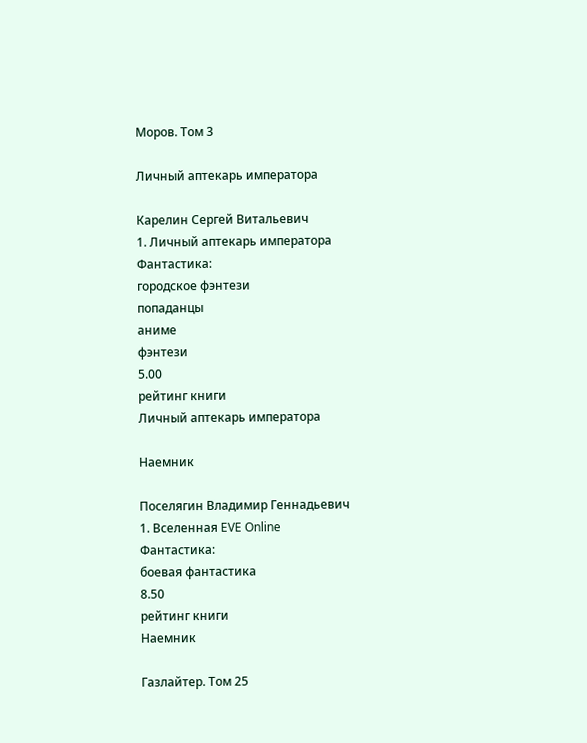Моров. Том 3

Личный аптекарь императора

Карелин Сергей Витальевич
1. Личный аптекарь императора
Фантастика:
городское фэнтези
попаданцы
аниме
фэнтези
5.00
рейтинг книги
Личный аптекарь императора

Наемник

Поселягин Владимир Геннадьевич
1. Вселенная EVE Online
Фантастика:
боевая фантастика
8.50
рейтинг книги
Наемник

Газлайтер. Том 25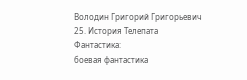Володин Григорий Григорьевич
25. История Телепата
Фантастика:
боевая фантастика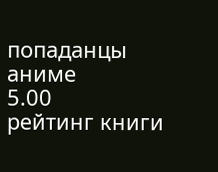попаданцы
аниме
5.00
рейтинг книги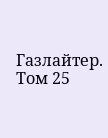Газлайтер. Том 25